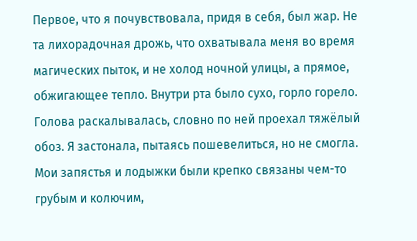Первое, что я почувствовала, придя в себя, был жар. Не та лихорадочная дрожь, что охватывала меня во время магических пыток, и не холод ночной улицы, а прямое, обжигающее тепло. Внутри рта было сухо, горло горело. Голова раскалывалась, словно по ней проехал тяжёлый обоз. Я застонала, пытаясь пошевелиться, но не смогла. Мои запястья и лодыжки были крепко связаны чем-то грубым и колючим,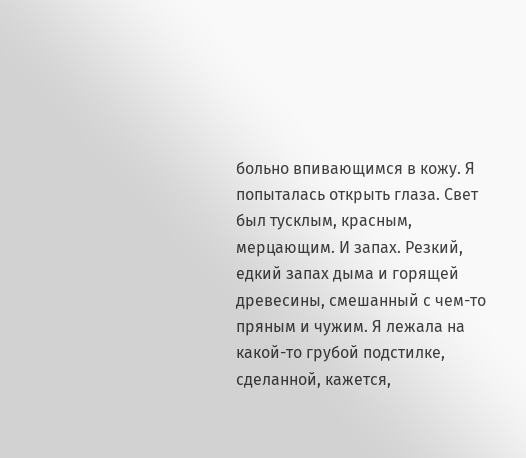больно впивающимся в кожу. Я попыталась открыть глаза. Свет был тусклым, красным, мерцающим. И запах. Резкий, едкий запах дыма и горящей древесины, смешанный с чем-то пряным и чужим. Я лежала на какой-то грубой подстилке, сделанной, кажется,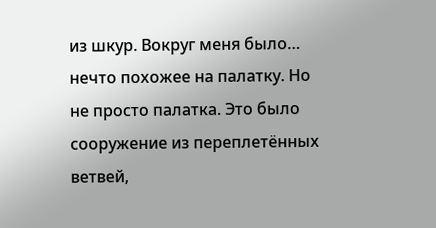из шкур. Вокруг меня было… нечто похожее на палатку. Но не просто палатка. Это было сооружение из переплетённых ветвей,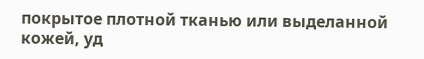покрытое плотной тканью или выделанной кожей, уд